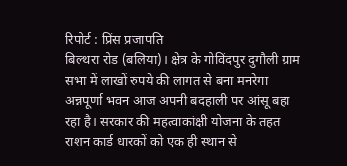रिपोर्ट : प्रिंस प्रजापति
बिल्थरा रोड (बलिया)। क्षेत्र के गोविंदपुर दुगौली ग्राम सभा में लाखों रुपये की लागत से बना मनरेगा अन्नपूर्णा भवन आज अपनी बदहाली पर आंसू बहा रहा है। सरकार की महत्वाकांक्षी योजना के तहत राशन कार्ड धारकों को एक ही स्थान से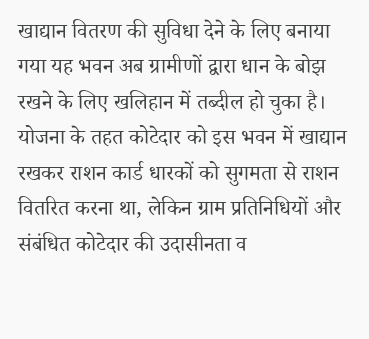खाद्यान वितरण की सुविधा देने के लिए बनाया गया यह भवन अब ग्रामीणों द्वारा धान के बोझ रखने के लिए खलिहान में तब्दील हो चुका है।
योजना के तहत कोटेदार को इस भवन में खाद्यान रखकर राशन कार्ड धारकों को सुगमता से राशन वितरित करना था, लेकिन ग्राम प्रतिनिधियों और संबंधित कोटेदार की उदासीनता व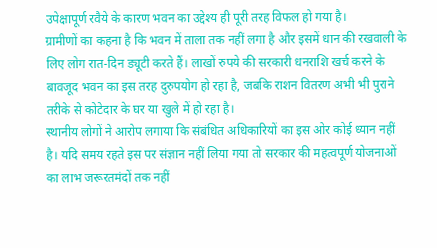उपेक्षापूर्ण रवैये के कारण भवन का उद्देश्य ही पूरी तरह विफल हो गया है।
ग्रामीणों का कहना है कि भवन में ताला तक नहीं लगा है और इसमें धान की रखवाली के लिए लोग रात-दिन ड्यूटी करते हैं। लाखों रुपये की सरकारी धनराशि खर्च करने के बावजूद भवन का इस तरह दुरुपयोग हो रहा है, जबकि राशन वितरण अभी भी पुराने तरीके से कोटेदार के घर या खुले में हो रहा है।
स्थानीय लोगों ने आरोप लगाया कि संबंधित अधिकारियों का इस ओर कोई ध्यान नहीं है। यदि समय रहते इस पर संज्ञान नहीं लिया गया तो सरकार की महत्वपूर्ण योजनाओं का लाभ जरूरतमंदों तक नहीं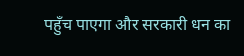पहुँच पाएगा और सरकारी धन का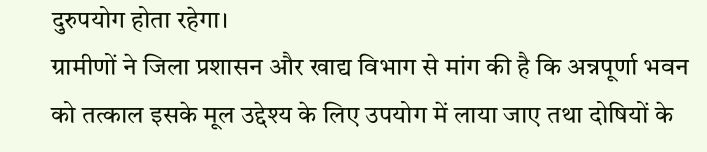दुरुपयोग होता रहेगा।
ग्रामीणों ने जिला प्रशासन और खाद्य विभाग से मांग की है कि अन्नपूर्णा भवन को तत्काल इसके मूल उद्देश्य के लिए उपयोग में लाया जाए तथा दोषियों के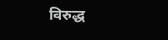विरुद्ध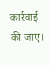कार्रवाई की जाए।